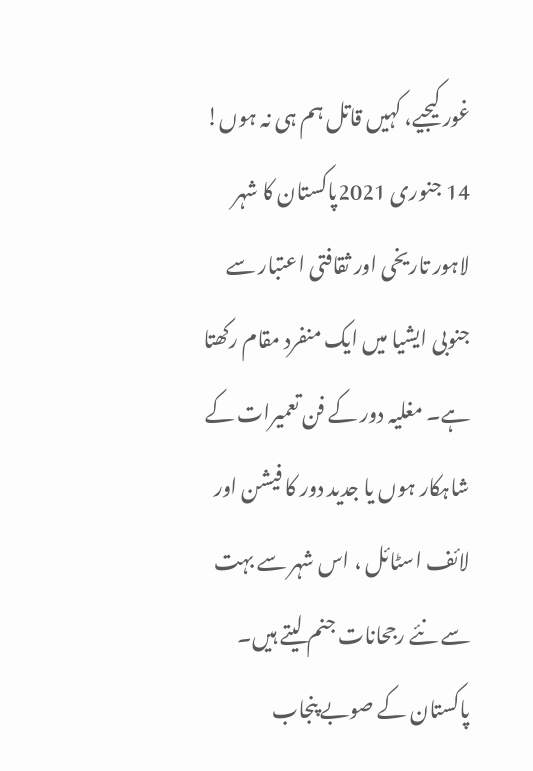غور کیجیے، کہیں قاتل ہم ہی نہ ہوں!
14 جنوری 2021پاکستان کا شہر لاہور تاریخی اور ثقافتی اعتبار سے جنوبی ایشیا میں ایک منفرد مقام رکھتا ہے۔ مغلیہ دور کے فن تعمیرات کے شاہکار ہوں یا جدید دور کا فیشن اور لائف اسٹائل ، اس شہر سے بہت سے نئے رجحانات جنم لیتے ہیں۔ پاکستان کے صوبے پنجاب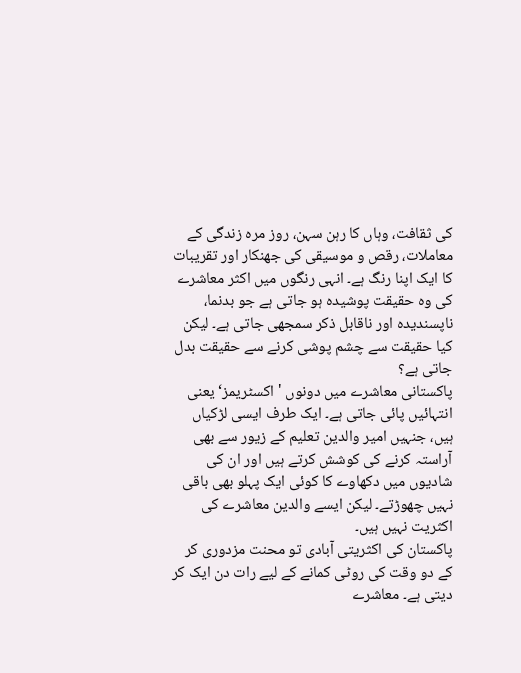کی ثقافت، وہاں کا رہن سہن، روز مرہ زندگی کے معاملات، رقص و موسیقی کی جھنکار اور تقریبات کا ایک اپنا رنگ ہے۔ انہی رنگوں میں اکثر معاشرے کی وہ حقیقت پوشیدہ ہو جاتی ہے جو بدنما، ناپسندیدہ اور ناقابل ذکر سمجھی جاتی ہے۔ لیکن کیا حقیقت سے چشم پوشی کرنے سے حقیقت بدل جاتی ہے؟
پاکستانی معاشرے میں دونوں ' اکسٹریمز‘ یعنی انتہائیں پائی جاتی ہے۔ ایک طرف ایسی لڑکیاں ہیں، جنہیں امیر والدین تعلیم کے زیور سے بھی آراستہ کرنے کی کوشش کرتے ہیں اور ان کی شادیوں میں دکھاوے کا کوئی ایک پہلو بھی باقی نہیں چھوڑتے۔ لیکن ایسے والدین معاشرے کی اکثریت نہیں ہیں۔
پاکستان کی اکثریتی آبادی تو محنت مزدوری کر کے دو وقت کی روٹی کمانے کے لیے رات دن ایک کر دیتی ہے۔ معاشرے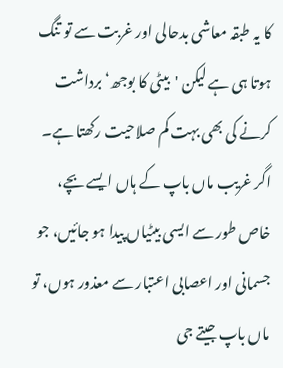کا یہ طبقہ معاشی بدحالی اور غربت سے تو تنگ ہوتا ہی ہے لیکن 'بیٹی کا بوجھ‘ برداشت کرنے کی بھی بہت کم صلاحیت رکھتا ہے۔ اگر غریب ماں باپ کے ہاں ایسے بچے، خاص طور سے ایسی بیٹیاں پیدا ہو جائیں، جو جسمانی اور اعصابی اعتبار سے معذور ہوں، تو ماں باپ جیتے جی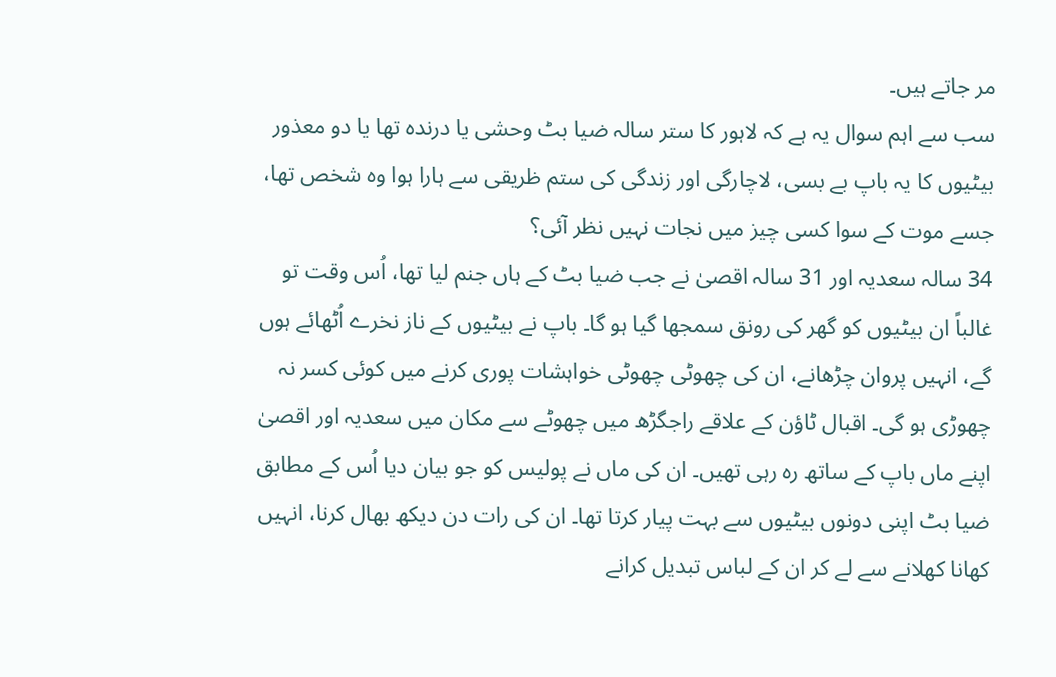مر جاتے ہیں۔
سب سے اہم سوال یہ ہے کہ لاہور کا ستر سالہ ضیا بٹ وحشی یا درندہ تھا یا دو معذور بیٹیوں کا یہ باپ بے بسی، لاچارگی اور زندگی کی ستم ظریقی سے ہارا ہوا وہ شخص تھا، جسے موت کے سوا کسی چیز میں نجات نہیں نظر آئی؟
34 سالہ سعدیہ اور 31 سالہ اقصیٰ نے جب ضیا بٹ کے ہاں جنم لیا تھا، اُس وقت تو غالباً ان بیٹیوں کو گھر کی رونق سمجھا گیا ہو گا۔ باپ نے بیٹیوں کے ناز نخرے اُٹھائے ہوں گے، انہیں پروان چڑھانے، ان کی چھوٹی چھوٹی خواہشات پوری کرنے میں کوئی کسر نہ چھوڑی ہو گی۔ اقبال ٹاؤن کے علاقے راجگڑھ میں چھوٹے سے مکان میں سعدیہ اور اقصیٰ اپنے ماں باپ کے ساتھ رہ رہی تھیں۔ ان کی ماں نے پولیس کو جو بیان دیا اُس کے مطابق ضیا بٹ اپنی دونوں بیٹیوں سے بہت پیار کرتا تھا۔ ان کی رات دن دیکھ بھال کرنا، انہیں کھانا کھلانے سے لے کر ان کے لباس تبدیل کرانے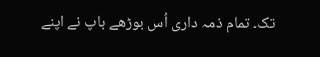تک۔ تمام ذمہ داری اُس بوڑھے باپ نے اپنے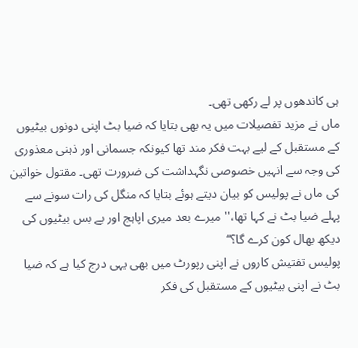ہی کاندھوں پر لے رکھی تھی۔
ماں نے مزید تفصیلات میں یہ بھی بتایا کہ ضیا بٹ اپنی دونوں بیٹیوں کے مستقبل کے لیے بہت فکر مند تھا کیونکہ جسمانی اور ذہنی معذوری کی وجہ سے انہیں خصوصی نگہداشت کی ضرورت تھی۔ مقتول خواتین کی ماں نے پولیس کو بیان دیتے ہوئے بتایا کہ منگل کی رات سونے سے پہلے ضیا بٹ نے کہا تھا،'' میرے بعد میری اپاہج اور بے بس بیٹیوں کی دیکھ بھال کون کرے گا؟‘‘
پولیس تفتیش کاروں نے اپنی رپورٹ میں بھی یہی درج کیا ہے کہ ضیا بٹ نے اپنی بیٹیوں کے مستقبل کی فکر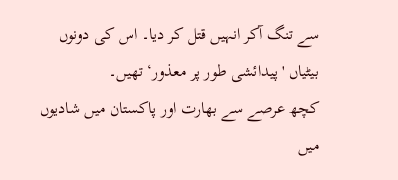سے تنگ آکر انہیں قتل کر دیا۔ اس کی دونوں بیٹیاں 'پیدائشی طور پر معذور‘ تھیں۔
کچھ عرصے سے بھارت اور پاکستان میں شادیوں میں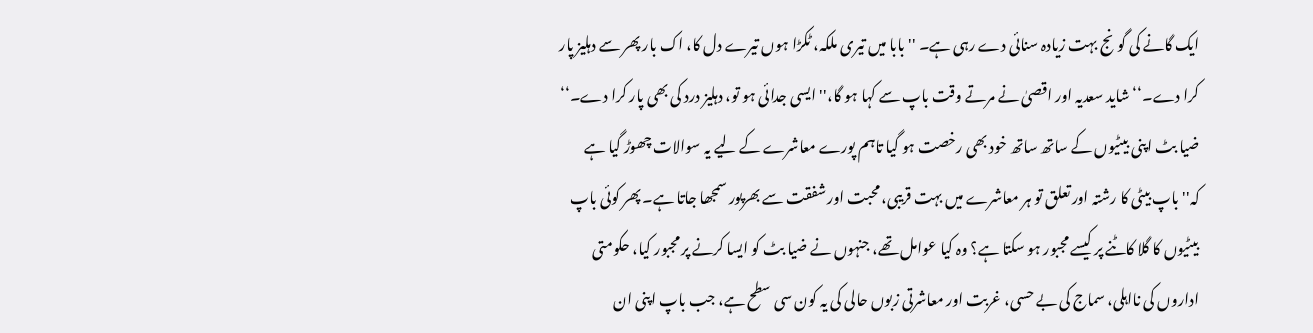ایک گانے کی گونج بہت زیادہ سنائی دے رہی ہے۔ ''بابا میں تیری ملکہ، ٹکڑا ہوں تیرے دل کا، اک بار پھر سے دہلیز پار کرا دے۔‘‘ شاید سعدیہ اور اقصیٰ نے مرتے وقت باپ سے کہا ہو گا،'' ایسی جدائی ہو تو، دہلیز درد کی بھی پار کرا دے۔‘‘
ضیا بٹ اپنی بیٹیوں کے ساتھ ساتھ خود بھی رخصت ہو گیا تاہم پورے معاشرے کے لیے یہ سوالات چھوڑ گیا ہے کہ''باپ بیٹی کا رشتہ اور تعلق تو ہر معاشرے میں بہت قریبی، محبت اور شفقت سے بھرپور سمجھا جاتا ہے۔ پھر کوئی باپ بیٹیوں کا گلا کاٹنے پر کیسے مجبور ہو سکتا ہے؟ وہ کیا عوامل تھے، جنہوں نے ضیا بٹ کو ایسا کرنے پر مجبور کیا، حکومتی اداروں کی نااہلی، سماج کی بے حسی، غربت اور معاشرتی زبوں حالی کی یہ کون سی سطح ہے، جب باپ اپنی ان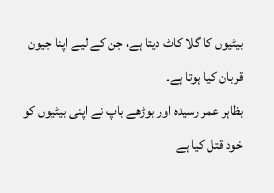بیٹیوں کا گلا کاٹ دیتا ہے، جن کے لیے اپنا جیون قربان کیا ہوتا ہے۔
بظاہر عمر رسیدہ اور بوڑھے باپ نے اپنی بیٹیوں کو خود قتل کیا ہے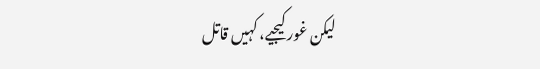لیکن غور کیجیے، کہیں قاتل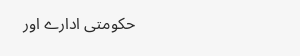حکومتی ادارے اور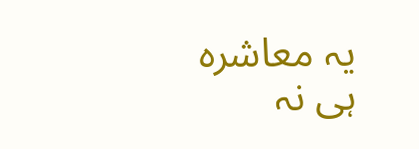یہ معاشرہ ہی نہ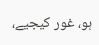ہو، غور کیجیے،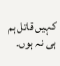کہیں قاتل ہم ہی نہ ہوں۔